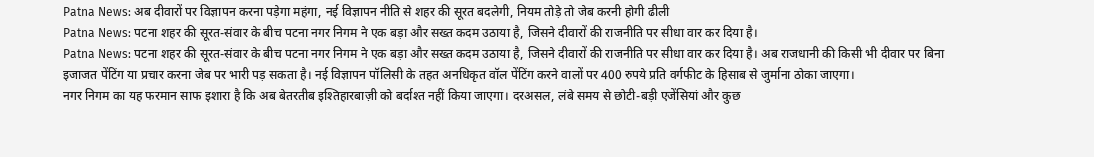Patna News: अब दीवारों पर विज्ञापन करना पड़ेगा महंगा, नई विज्ञापन नीति से शहर की सूरत बदलेगी, नियम तोड़े तो जेब करनी होगी ढीली
Patna News: पटना शहर की सूरत-संवार के बीच पटना नगर निगम ने एक बड़ा और सख्त कदम उठाया है, जिसने दीवारों की राजनीति पर सीधा वार कर दिया है।
Patna News: पटना शहर की सूरत-संवार के बीच पटना नगर निगम ने एक बड़ा और सख्त कदम उठाया है, जिसने दीवारों की राजनीति पर सीधा वार कर दिया है। अब राजधानी की किसी भी दीवार पर बिना इजाजत पेंटिंग या प्रचार करना जेब पर भारी पड़ सकता है। नई विज्ञापन पॉलिसी के तहत अनधिकृत वॉल पेंटिंग करने वालों पर 400 रुपये प्रति वर्गफीट के हिसाब से जुर्माना ठोका जाएगा।
नगर निगम का यह फरमान साफ इशारा है कि अब बेतरतीब इश्तिहारबाज़ी को बर्दाश्त नहीं किया जाएगा। दरअसल, लंबे समय से छोटी-बड़ी एजेंसियां और कुछ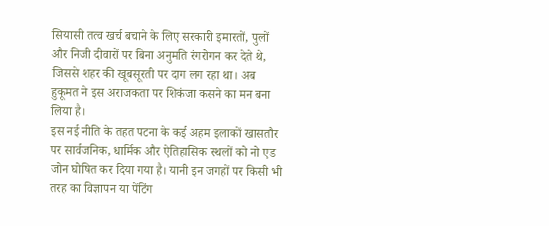सियासी तत्व खर्च बचाने के लिए सरकारी इमारतों, पुलों और निजी दीवारों पर बिना अनुमति रंगरोगन कर देते थे, जिससे शहर की खूबसूरती पर दाग लग रहा था। अब हुकूमत ने इस अराजकता पर शिकंजा कसने का मन बना लिया है।
इस नई नीति के तहत पटना के कई अहम इलाकों खासतौर पर सार्वजनिक, धार्मिक और ऐतिहासिक स्थलों को नो एड जोन घोषित कर दिया गया है। यानी इन जगहों पर किसी भी तरह का विज्ञापन या पेंटिंग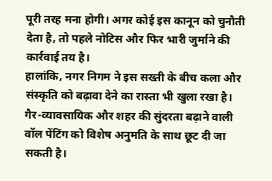पूरी तरह मना होगी। अगर कोई इस कानून को चुनौती देता है, तो पहले नोटिस और फिर भारी जुर्माने की कार्रवाई तय है।
हालांकि, नगर निगम ने इस सख्ती के बीच कला और संस्कृति को बढ़ावा देने का रास्ता भी खुला रखा है। गैर-व्यावसायिक और शहर की सुंदरता बढ़ाने वाली वॉल पेंटिंग को विशेष अनुमति के साथ छूट दी जा सकती है।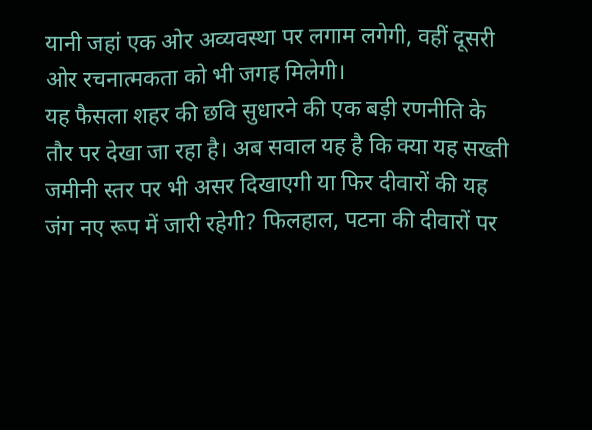यानी जहां एक ओर अव्यवस्था पर लगाम लगेगी, वहीं दूसरी ओर रचनात्मकता को भी जगह मिलेगी।
यह फैसला शहर की छवि सुधारने की एक बड़ी रणनीति के तौर पर देखा जा रहा है। अब सवाल यह है कि क्या यह सख्ती जमीनी स्तर पर भी असर दिखाएगी या फिर दीवारों की यह जंग नए रूप में जारी रहेगी? फिलहाल, पटना की दीवारों पर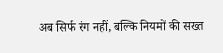अब सिर्फ रंग नहीं, बल्कि नियमों की सख्त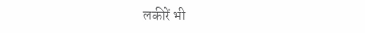लकीरें भी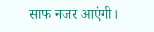साफ नजर आएंगी।